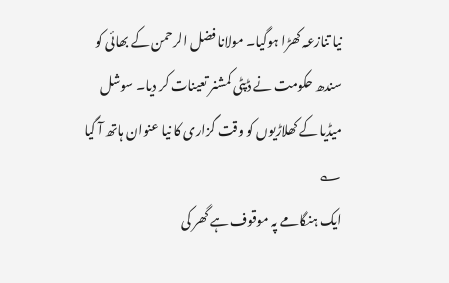نیا تنازعہ کھڑا ہوگیا۔ مولانا فضل الرحمن کے بھائی کو سندھ حکومت نے ڈپٹی کمشنر تعینات کر دیا۔ سوشل میڈیا کے کھلاڑیوں کو وقت گزاری کا نیا عنوان ہاتھ آ گیا ؎
ایک ہنگامے پہ موقوف ہے گھر کی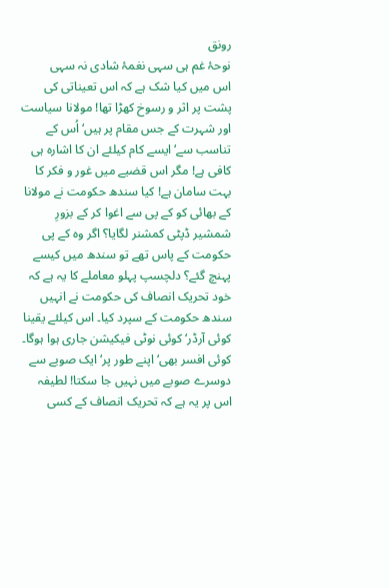رونق
نوحۂ غم ہی سہی نغمۂ شادی نہ سہی
اس میں کیا شک ہے کہ اس تعیناتی کی پشت پر اثر و رسوخ کھڑا تھا! مولانا سیاست اور شہرت کے جس مقام پر ہیں‘ اُس کے تناسب سے‘ ایسے کام کیلئے ان کا اشارہ ہی کافی ہے! مگر اس قضیے میں غور و فکر کا بہت سامان ہے! کیا سندھ حکومت نے مولانا کے بھائی کو کے پی سے اغوا کر کے بزورِ شمشیر ڈپٹی کمشنر لگایا؟ اگر وہ کے پی حکومت کے پاس تھے تو سندھ میں کیسے پہنچ گئے؟ دلچسپ پہلو معاملے کا یہ ہے کہ خود تحریک انصاف کی حکومت نے انہیں سندھ حکومت کے سپرد کیا۔ اس کیلئے یقینا کوئی آرڈر‘ کوئی نوٹی فیکیشن جاری ہوا ہوگا۔ کوئی افسر بھی‘ اپنے طور پر‘ ایک صوبے سے دوسرے صوبے میں نہیں جا سکتا! لطیفہ اس پر یہ ہے کہ تحریک انصاف کے کسی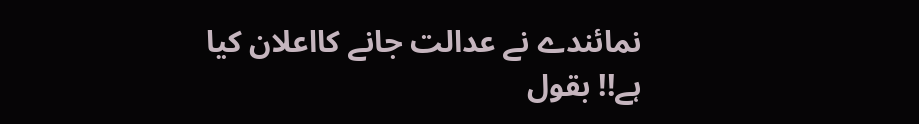نمائندے نے عدالت جانے کااعلان کیا ہے!! بقول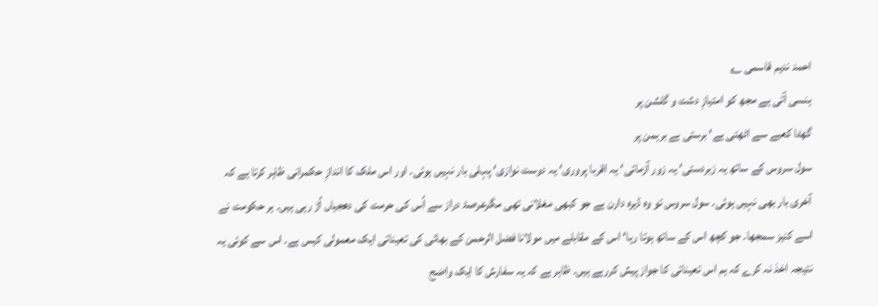احمد ندیم قاسمی ؎
ہنسی آتی ہے مجھ کو امتیازِ دشت و گلشن پر
گھٹا کعبے سے اٹھتی ہے‘ برستی ہے برہمن پر
سول سروس کے ساتھ یہ زبردستی‘ یہ زور آزمائی‘ یہ اقربا پروری‘ یہ دوست نوازی‘ پہلی بار نہیں ہوئی۔ اور اس ملک کا اندازِ حکمرانی ظاہر کرتا ہے کہ آخری بار بھی نہیں ہوئی۔ سول سروس تو وہ ڈیرہ دارن ہے جو کبھی مغلانی تھی مگرعرصۂ دراز سے اُس کی حرمت کی دھجیاں اُڑ رہی ہیں۔ ہر حکومت نے اسے کنیز سمجھا۔ جو کچھ اس کے ساتھ ہوتا رہا‘ اس کے مقابلے میں مولانا فضل الرحمن کے بھائی کی تعیناتی ایک معمولی کیس ہے۔ اس سے کوئی یہ نتیجہ اخذ نہ کرے کہ ہم اس تعیناتی کا جواز پیش کررہے ہیں۔ ظاہر ہے کہ یہ سفارش کا ایک واضح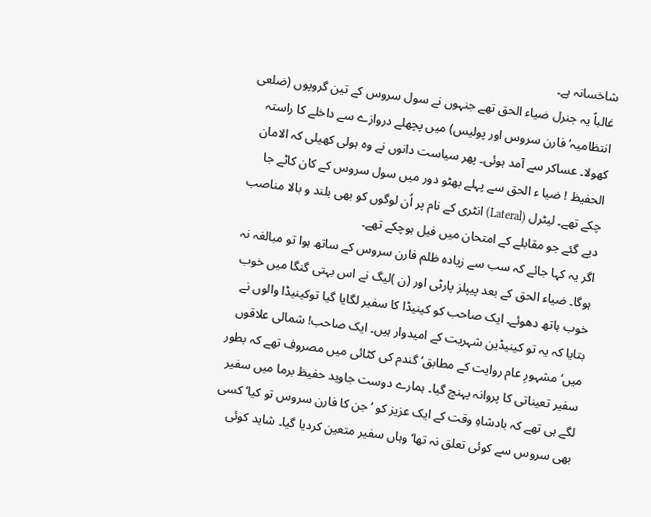شاخسانہ ہے۔
غالباً یہ جنرل ضیاء الحق تھے جنہوں نے سول سروس کے تین گروپوں (ضلعی انتظامیہ‘ فارن سروس اور پولیس) میں پچھلے دروازے سے داخلے کا راستہ کھولا۔ عساکر سے آمد ہوئی۔ پھر سیاست دانوں نے وہ ہولی کھیلی کہ الامان الحفیظ ! ضیا ء الحق سے پہلے بھٹو دور میں سول سروس کے کان کاٹے جا چکے تھے۔ لیٹرل (Lateral) انٹری کے نام پر اُن لوگوں کو بھی بلند و بالا مناصب دیے گئے جو مقابلے کے امتحان میں فیل ہوچکے تھے۔
اگر یہ کہا جائے کہ سب سے زیادہ ظلم فارن سروس کے ساتھ ہوا تو مبالغہ نہ ہوگا۔ ضیاء الحق کے بعد پیپلز پارٹی اور (ن )لیگ نے اس بہتی گنگا میں خوب خوب ہاتھ دھوئے۔ ایک صاحب کو کینیڈا کا سفیر لگایا گیا توکینیڈا والوں نے بتایا کہ یہ تو کینیڈین شہریت کے امیدوار ہیں۔ ایک صاحب! شمالی علاقوں میں‘ مشہورِ عام روایت کے مطابق‘ گندم کی کٹائی میں مصروف تھے کہ بطور سفیر تعیناتی کا پروانہ پہنچ گیا۔ ہمارے دوست جاوید حفیظ برما میں سفیر لگے ہی تھے کہ بادشاہِ وقت کے ایک عزیز کو ‘جن کا فارن سروس تو کیا‘ کسی بھی سروس سے کوئی تعلق نہ تھا‘ وہاں سفیر متعین کردیا گیا۔ شاید کوئی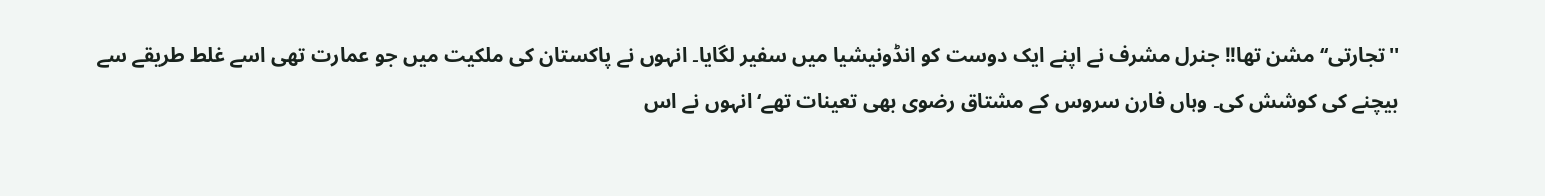''تجارتی‘‘ مشن تھا!! جنرل مشرف نے اپنے ایک دوست کو انڈونیشیا میں سفیر لگایا۔ انہوں نے پاکستان کی ملکیت میں جو عمارت تھی اسے غلط طریقے سے بیچنے کی کوشش کی۔ وہاں فارن سروس کے مشتاق رضوی بھی تعینات تھے‘ انہوں نے اس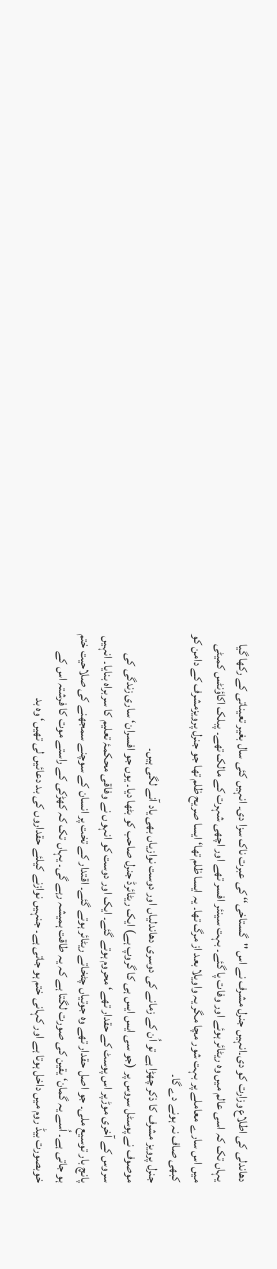دھاندلی کی اطلاع وزارت کو دی۔انہیں جنرل مشرف نے اس ''گستاخی‘‘ کی عبرت ناک سزا دی۔ انہیں کئی سال بغیر تعیناتی کے رکھا گیا یہاں تک کہ اسی عالم میں وہ ریٹائر ہوئے اور وفات پا گئے۔ بہت سینئر افسر تھے اور اچھی شہرت کے مالک تھے۔ پبلک اکاؤنٹس کمیٹی میں اس سارے معاملے پر بہت شور مچا مگر یہ واویلا بعد از مرگ تھا۔ یہ ایسا ظلم تھا‘ ایسا صریح ظلم تھا جو جنرل پرویزمشرف کے دامن کو کبھی صاف نہ ہونے دے گا۔
جنرل پرویز مشرف کا ذکر چھڑا ہے تو اُن کے زمانے کی دوسری دھاندلیاں اور دوست نوازیاں بھی یاد آنے لگی ہیں۔
موصوف نے پوسٹل سروس پر (جو سی ایس ایس ہی کا گروپ ہے) ایک ریٹائرڈ جنرل صاحب کو بٹھا دیا۔ یوں جو افسران‘ ساری زندگی کی سروس کے آخری موڑپر اس پوسٹ کے حقدار تھے‘ محروم ہوتے گئے۔ ایک اور دوست کو انہوں نے وفاقی محکمۂ تعلیم کا سربراہ بنایا۔ انہیں پانچ بار توسیع ملی۔ جو اصل حقدار تھے وہ جوتیاں چٹخاتے ریٹائر ہوتے گئے۔ اقتدار کے تخت پر انسان کے سوچنے سمجھنے کی صلاحیت ختم ہو جاتی ہے۔ اُسے یہ گمان‘ یقین کی صورت لگتا ہے کہ یہ طاقت ہمیشہ رہے گی۔ یہاں تک کہ کھڑکی کے راستے موت کا فرشتہ اس کے خوبصورت بیڈ روم میں داخل ہوتا ہے اور کہانی ختم ہو جاتی ہے۔ جنہیں نوازنے کیلئے حقداروں کی بد دعائیں لی تھیں‘ وہ بد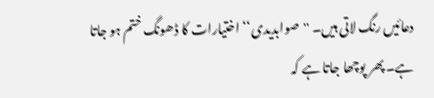دعائیں رنگ لاتی ہیں۔ ''صوابدیدی‘‘ اختیارات کا ڈھونگ ختم ہو جاتا ہے۔ پھر پوچھا جاتا ہے کہ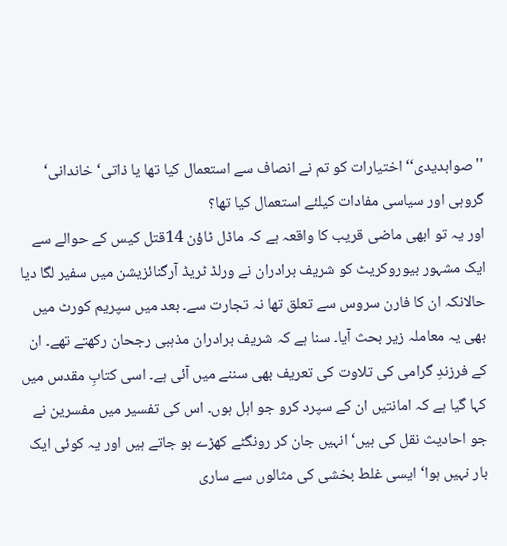''صوابدیدی‘‘ اختیارات کو تم نے انصاف سے استعمال کیا تھا یا ذاتی‘ خاندانی‘ گروہی اور سیاسی مفادات کیلئے استعمال کیا تھا؟
اور یہ تو ابھی ماضی قریب کا واقعہ ہے کہ ماڈل ٹاؤن 14قتل کیس کے حوالے سے ایک مشہور بیوروکریٹ کو شریف برادران نے ورلڈ ٹریڈ آرگنائزیشن میں سفیر لگا دیا حالانکہ ان کا فارن سروس سے تعلق تھا نہ تجارت سے۔ بعد میں سپریم کورٹ میں بھی یہ معاملہ زیر بحث آیا۔ سنا ہے کہ شریف برادران مذہبی رجحان رکھتے تھے۔ ان کے فرزندِ گرامی کی تلاوت کی تعریف بھی سننے میں آئی ہے۔ اسی کتابِ مقدس میں کہا گیا ہے کہ امانتیں ان کے سپرد کرو جو اہل ہوں۔ اس کی تفسیر میں مفسرین نے جو احادیث نقل کی ہیں‘ انہیں جان کر رونگٹے کھڑے ہو جاتے ہیں اور یہ کوئی ایک بار نہیں ہوا‘ ایسی غلط بخشی کی مثالوں سے ساری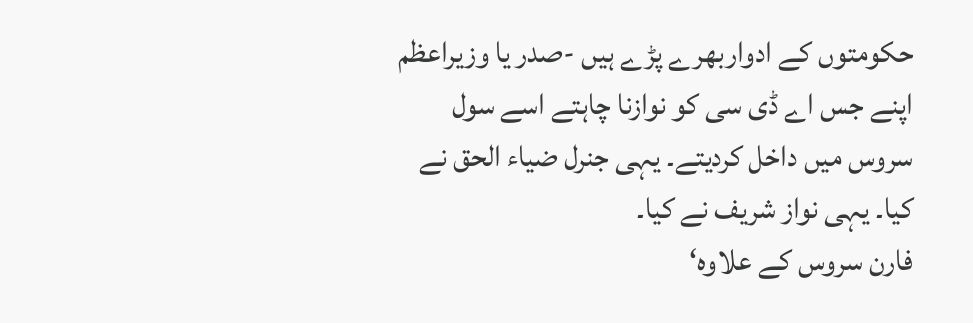حکومتوں کے ادواربھرے پڑے ہیں -صدر یا وزیراعظم اپنے جس اے ڈی سی کو نوازنا چاہتے اسے سول سروس میں داخل کردیتے۔ یہی جنرل ضیاء الحق نے کیا۔ یہی نواز شریف نے کیا۔
فارن سروس کے علاوہ‘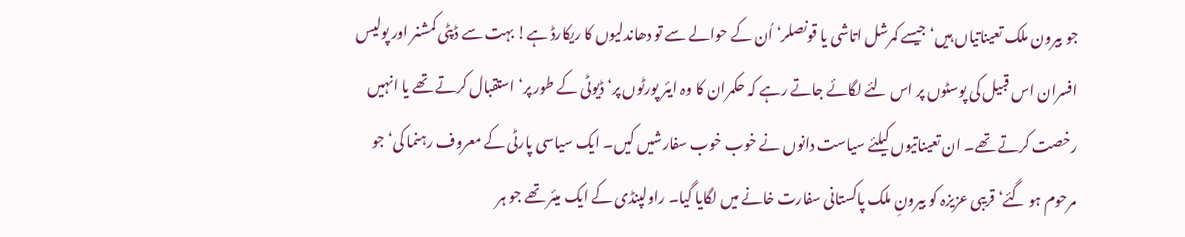جو بیرون ملک تعیناتیاں ہیں‘ جیسے کمرشل اتاشی یا قونصلر‘ اُن کے حوالے سے تو دھاندلیوں کا ریکارڈ ہے! بہت سے ڈپٹی کمشنر اور پولیس افسران اس قبیل کی پوسٹوں پر اس لئے لگائے جاتے رہے کہ حکمران کا وہ ایئر پورٹوں پر‘ ڈیوٹی کے طور پر‘ استقبال کرتے تھے یا انہیں رخصت کرتے تھے۔ ان تعیناتیوں کیلئے سیاست دانوں نے خوب خوب سفارشیں کیں۔ ایک سیاسی پارٹی کے معروف رہنما کی‘ جو مرحوم ہو گئے‘ قریبی عزیزہ کو بیرونِ ملک پاکستانی سفارت خانے میں لگایا گیا۔ راولپنڈی کے ایک میئر تھے جو ہر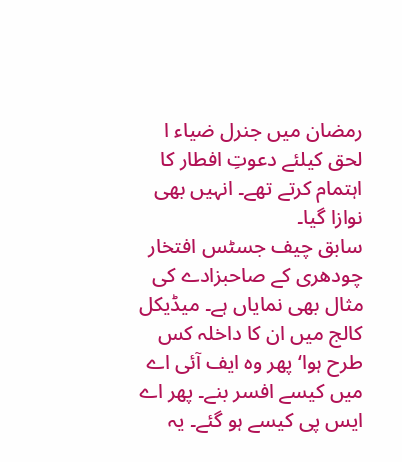رمضان میں جنرل ضیاء ا لحق کیلئے دعوتِ افطار کا اہتمام کرتے تھے۔ انہیں بھی نوازا گیا۔
سابق چیف جسٹس افتخار چودھری کے صاحبزادے کی مثال بھی نمایاں ہے۔ میڈیکل کالج میں ان کا داخلہ کس طرح ہوا‘ پھر وہ ایف آئی اے میں کیسے افسر بنے۔ پھر اے ایس پی کیسے ہو گئے۔ یہ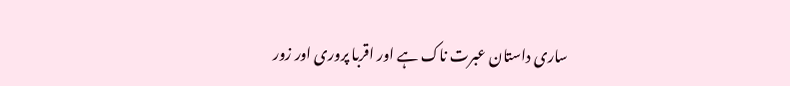ساری داستان عبرت ناک ہے اور اقربا پروری اور زور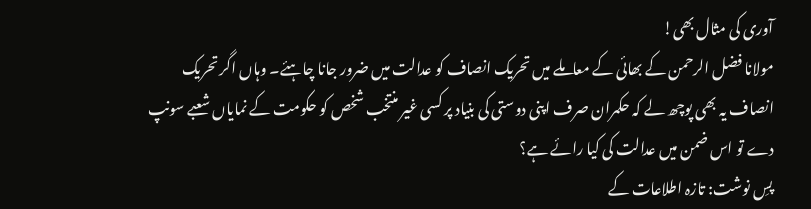آوری کی مثال بھی!
مولانا فضل الرحمن کے بھائی کے معاملے میں تحریک انصاف کو عدالت میں ضرور جانا چاہئے۔ وہاں اگر تحریک انصاف یہ بھی پوچھ لے کہ حکمران صرف اپنی دوستی کی بنیاد پر کسی غیر منتخب شخص کو حکومت کے نمایاں شعبے سونپ دے تو اس ضمن میں عدالت کی کیا رائے ہے؟
پسِ نوشت: تازہ اطلاعات کے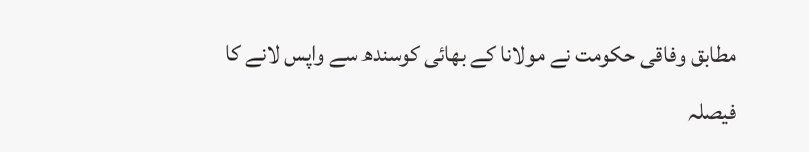مطابق وفاقی حکومت نے مولانا کے بھائی کوسندھ سے واپس لانے کا فیصلہ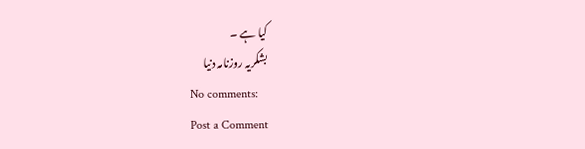کیا ہے ۔
بشکریہ روزنامہ دنیا
No comments:
Post a Comment